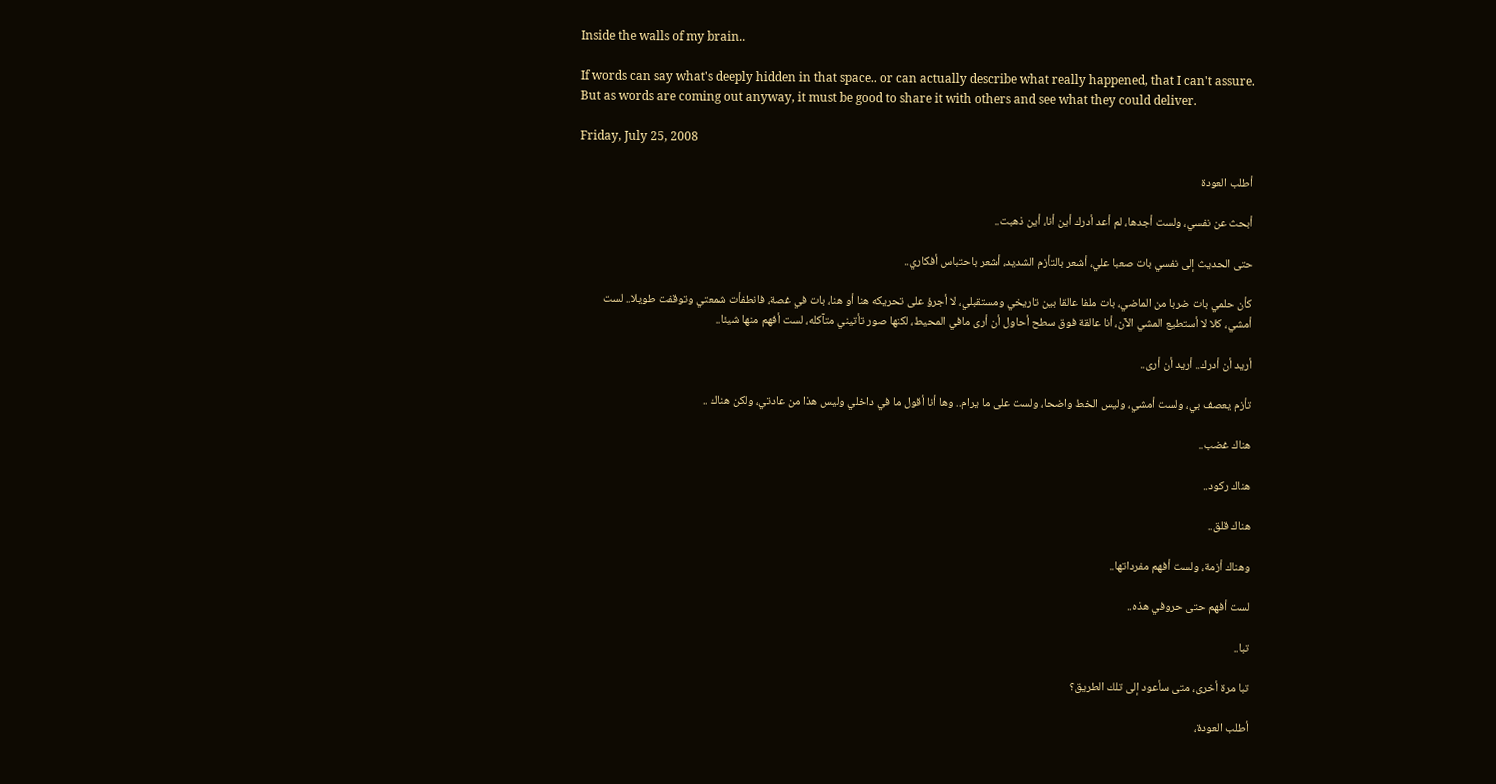Inside the walls of my brain..

If words can say what's deeply hidden in that space.. or can actually describe what really happened, that I can't assure. But as words are coming out anyway, it must be good to share it with others and see what they could deliver.

Friday, July 25, 2008

أطلب العودة

أبحث عن نفسي، ولست أجدها، لم أعد أدرك أين أنا، أين ذهبت..

حتى الحديث إلى نفسي بات صعبا علي، أشعر بالتأزم الشديد، أشعر باحتباس أفكاري..

كأن حلمي بات ضربا من الماضي، بات ملفا عالقا بين تاريخي ومستقبلي، لا أجرؤ على تحريكه هنا أو هنا، بات في غصة، فانطفأت شمعتي وتوقفت طويلا.. لست أمشي، كلا لا أستطيع المشي الآن، أنا عالقة فوق سطح أحاول أن أرى مافي المحيط، لكنها صور تأتيني متآكله، لست أفهم منها شيئا..

أريد أن أدرك.. أريد أن أرى..

تأزم يعصف بي، ولست أمشي، وليس الخط واضحا، ولست على ما يرام.. وها أنا أقول ما في داخلي وليس هذا من عادتي، ولكن هناك ..

هناك غضب..

هناك ركود..

هناك قلق..

وهناك أزمة، ولست أفهم مفرداتها..

لست أفهم حتى حروفي هذه..

تبا..

تبا مرة أخرى، متى سأعود إلى تلك الطريق؟

أطلب العودة،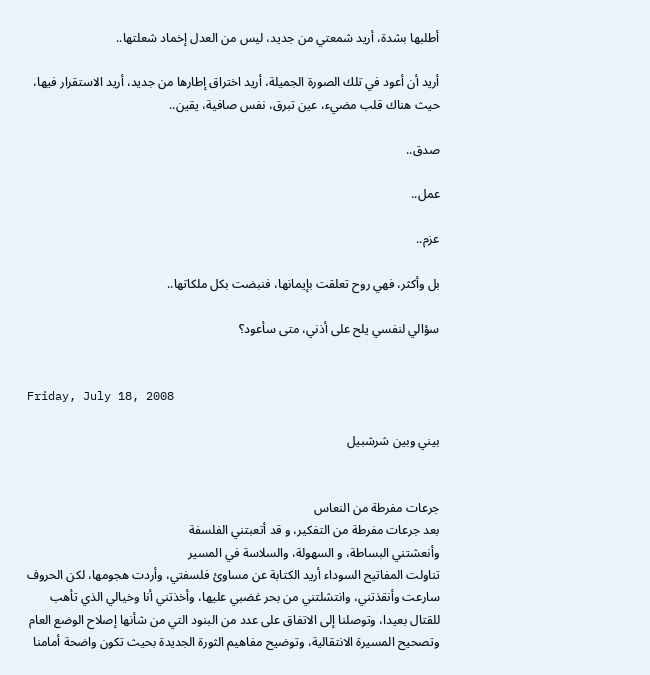أطلبها بشدة، أريد شمعتي من جديد، ليس من العدل إخماد شعلتها..

أريد أن أعود في تلك الصورة الجميلة، أريد اختراق إطارها من جديد، أريد الاستقرار فيها، حيث هناك قلب مضيء، عين تبرق، نفس صافية، يقين..

صدق..

عمل..

عزم..

بل وأكثر، فهي روح تعلقت بإيمانها، فنبضت بكل ملكاتها..

سؤالي لنفسي يلح على أذني، متى سأعود؟


Friday, July 18, 2008

بيني وبين شرشبيل


جرعات مفرطة من النعاس
بعد جرعات مفرطة من التفكير، و قد أتعبتني الفلسفة
وأنعشتني البساطة، و السهولة، والسلاسة في المسير
تناولت المفاتيح السوداء أريد الكتابة عن مساوئ فلسفتي، وأردت هجومها، لكن الحروف سارعت وأنقذتني، وانتشلتني من بحر غضبي عليها، وأخذتني أنا وخيالي الذي تأهب للقتال بعيدا، وتوصلنا إلى الاتفاق على عدد من البنود التي من شأنها إصلاح الوضع العام وتصحيح المسيرة الانتقالية، وتوضيح مفاهيم الثورة الجديدة بحيث تكون واضحة أمامنا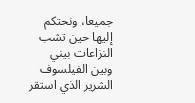جميعا، ونحتكم إليها حين تشب النزاعات بيني وبين الفيلسوف الشرير الذي استقر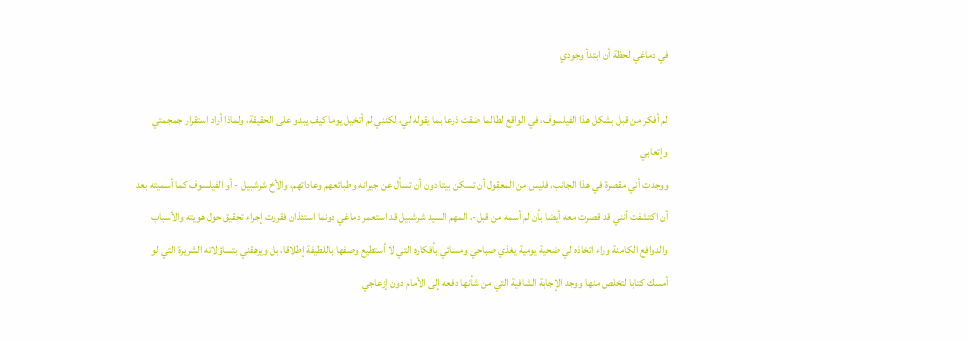في دماغي لحظة أن ابتدأ وجودي

لم أفكر من قبل بشكل هذا الفيلسوف، في الواقع لطالما ضقت ذرعا بما يقوله لي، لكنني لم أتخيل يوما كيف يبدو على الحقيقة، ولماذا أراد استقرار جمجمتي وإتعابي
ووجدت أني مقصرة في هذا الجانب، فليس من المعقول أن تسكن بيتا دون أن تسأل عن جيرانه وطبائعهم وعاداتهم، والأخ شرشبيل - أو الفيلسوف كما أسميته بعد أن اكتشفت أنني قد قصرت معه أيضا بأن لم أسمه من قبل-، المهم السيد شرشبيل قد استعمر دماغي دونما استئذان فقررت إجراء تحقيق حول هويته والأسباب والدوافع الكامنة وراء اتخاذه لي ضحية يومية يغذي صباحي ومسائي بأفكاره التي لا أستطيع وصفها باللطيفة إطلاقا، بل ويرهقني بتساؤلاته الشريرة التي لو أمسك كتابا لتخلص منها ووجد الإجابة الشافية التي من شأنها دفعه إلى الأمام دون إزعاجي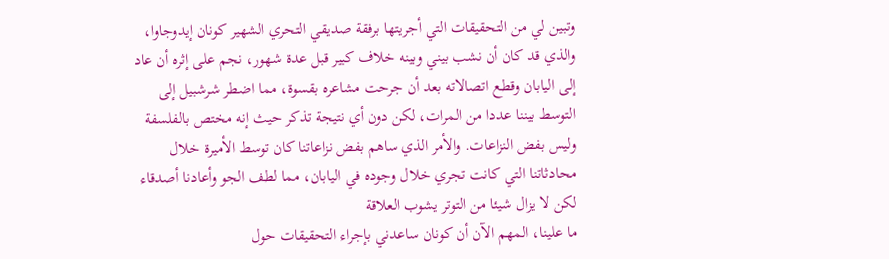وتبين لي من التحقيقات التي أجريتها برفقة صديقي التحري الشهير كونان إيدوجاوا، والذي قد كان أن نشب بيني وبينه خلاف كبير قبل عدة شهور، نجم على إثره أن عاد إلى اليابان وقطع اتصالاته بعد أن جرحت مشاعره بقسوة، مما اضطر شرشبيل إلى التوسط بيننا عددا من المرات، لكن دون أي نتيجة تذكر حيث إنه مختص بالفلسفة وليس بفض النزاعات. والأمر الذي ساهم بفض نزاعاتنا كان توسط الأميرة خلال محادثاتنا التي كانت تجري خلال وجوده في اليابان، مما لطف الجو وأعادنا أصدقاء لكن لا يزال شيئا من التوتر يشوب العلاقة
ما علينا، المهم الآن أن كونان ساعدني بإجراء التحقيقات حول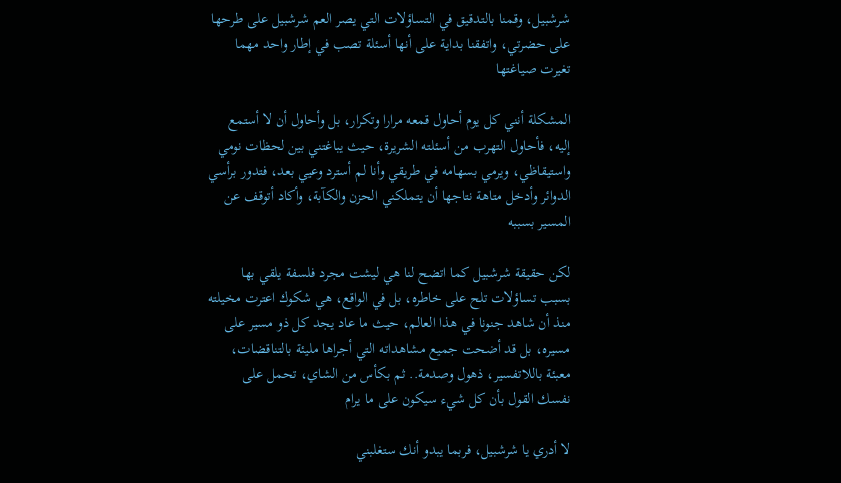شرشبيل، وقمنا بالتدقيق في التساؤلات التي يصر العم شرشبيل على طرحها على حضرتي، واتفقنا بداية على أنها أسئلة تصب في إطار واحد مهما تغيرت صياغتها

المشكلة أنني كل يوم أحاول قمعه مرارا وتكرار، بل وأحاول أن لا أستمع إليه، فأحاول التهرب من أسئلته الشريرة، حيث يباغتني بين لحظات نومي واستيقاظي، ويرمي بسهامه في طريقي وأنا لم أسترد وعيي بعد، فتدور برأسي الدوائر وأدخل متاهة نتاجها أن يتملكني الحزن والكآبة، وأكاد أتوقف عن المسير بسببه

لكن حقيقة شرشبيل كما اتضح لنا هي ليشت مجرد فلسفة يلقي بها بسبب تساؤلات تلح على خاطره، بل في الواقع، هي شكوك اعترت مخيلته منذ أن شاهد جنونا في هذا العالم، حيث ما عاد يجد كل ذو مسير على مسيره، بل قد أضحت جميع مشاهداته التي أجراها مليئة بالتناقضات، معبئة باللاتفسير، ذهول وصدمة.. ثم بكأس من الشاي، تحمل على نفسك القول بأن كل شيء سيكون على ما يرام

لا أدري يا شرشبيل، فربما يبدو أنك ستغلبني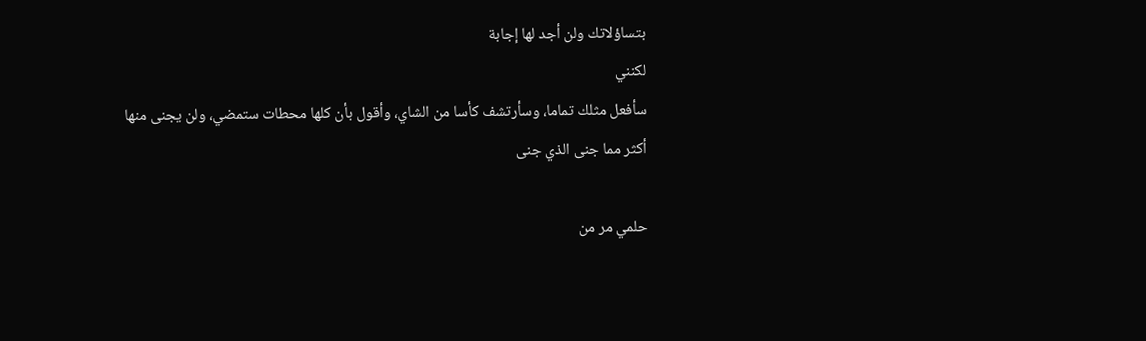بتساؤلاتك ولن أجد لها إجابة
لكنني
سأفعل مثلك تماما، وسأرتشف كأسا من الشاي، وأقول بأن كلها محطات ستمضي، ولن يجنى منها أكثر مما جنى الذي جنى

حلمي مر من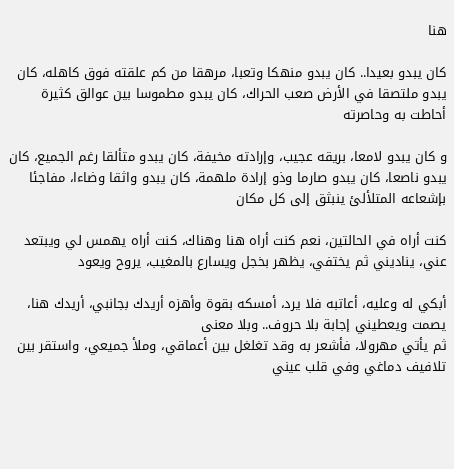هنا

كان يبدو بعيدا.. كان يبدو منهكا وتعبا، مرهقا من كم علقته فوق كاهله، كان يبدو ملتصقا في الأرض صعب الحراك، كان يبدو مطموسا بين عوالق كثيرة أحاطت به وحاصرته

و كان يبدو لامعا، بريقه عجيب، وإرادته مخيفة، كان يبدو متألقا رغم الجميع، كان يبدو ناصعا، كان يبدو صارما وذو إرادة ملهمة، كان يبدو واثقا وضاءا، مفاجئا بإشعاعه المتلألئ ينبثق إلى كل مكان

كنت أراه في الحالتين، نعم كنت أراه هنا وهناك، كنت أراه يهمس لي ويبتعد عني، يناديني ثم يختفي، يظهر بخجل ويسارع بالمغيب، يروح ويعود

أبكي له وعليه، أعاتبه فلا يرد، أمسكه بقوة وأهزه أريدك بجانبي، أريدك هنا، يصمت ويعطيني إجابة بلا حروف.. وبلا معنى
ثم يأتي مهرولا، فأشعر به وقد تغلغل بين أعماقي، وملأ جميعي، واستقر بين تلافيف دماغي وفي قلب عيني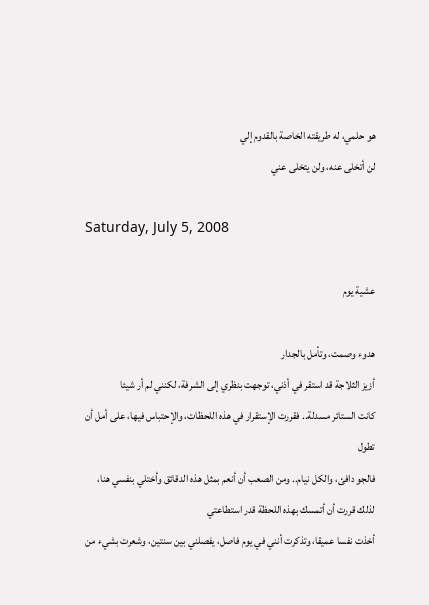هو حلمي، له طريقته الخاصة بالقدوم إلي
لن أتخلى عنه، ولن يتخلى عني

Saturday, July 5, 2008

عشية يوم

هدوء وصمت، وتأمل بالجدار
أزيز الثلاجة قد استقر في أذني، توجهت بنظري إلى الشرفة، لكنني لم أر شيئا
كانت الستائر مسدلة.. فقررت الإستقرار في هذه اللحظات، والإحتباس فيها، على أمل أن تطول
فالجو دافئ، والكل نيام.. ومن الصعب أن أنعم بمثل هذه الدقائق وأختلي بنفسي هنا، لذلك قررت أن أتمسك بهذه اللحظة قدر استطاعتي
أخذت نفسا عميقا، وتذكرت أنني في يوم فاصل، يفصلني بين سنتين، وشعرت بشيء من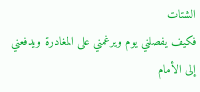الشتات
فكيف يفصلني يوم ويرغمني على المغادرة ويدفعني إلى الأمام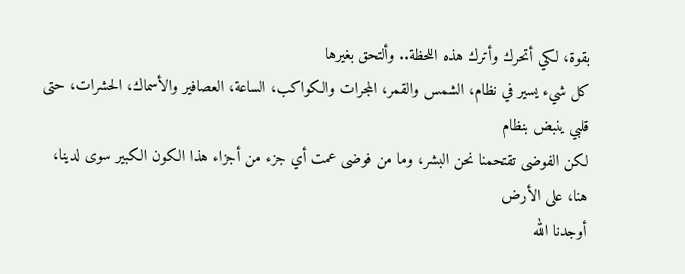بقوة، لكي أتحرك وأترك هذه اللحظة.. وألتحق بغيرها
كل شيء يسير في نظام، الشمس والقمر، المجرات والكواكب، الساعة، العصافير والأسماك، الحشرات، حتى قلبي ينبض بنظام
لكن الفوضى تقتحمنا نحن البشر، وما من فوضى عمت أي جزء من أجزاء هذا الكون الكبير سوى لدينا، هنا، على الأرض
أوجدنا الله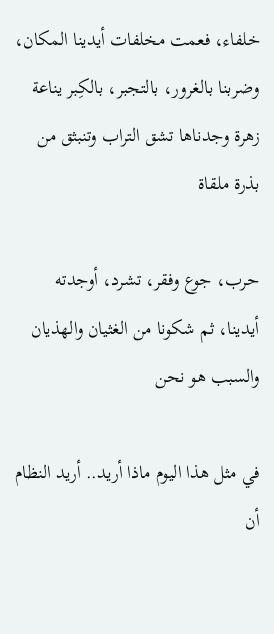خلفاء، فعمت مخلفات أيدينا المكان، وضربنا بالغرور، بالتجبر، بالكِبر يناعة زهرة وجدناها تشق التراب وتنبثق من بذرة ملقاة

حرب، جوع وفقر، تشرد، أوجدته أيدينا، ثم شكونا من الغثيان والهذيان
والسبب هو نحن

في مثل هذا اليوم ماذا أريد.. أريد النظام أن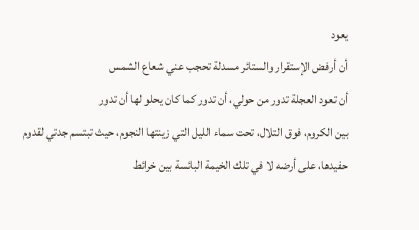يعود
أن أرفض الإستقرار والستائر مسدلة تحجب عني شعاع الشمس
أن تعود العجلة تدور من حولي، أن تدور كما كان يحلو لها أن تدور
بين الكروم، فوق التلال، تحت سماء الليل التي زينتها النجوم، حيث تبتسم جدتي لقدوم حفيدها، على أرضه لا في تلك الخيمة البائسة بين خرائط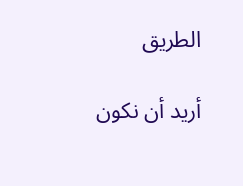الطريق

أريد أن نكون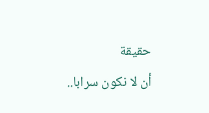حقيقة
أن لا نكون سرابا..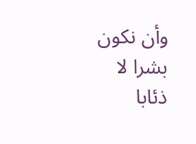وأن نكون بشرا لا ذئابا